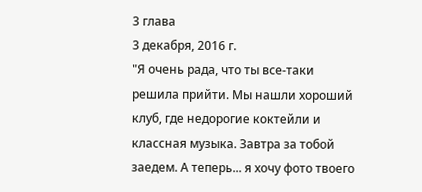3 глава
3 декабря, 2016 г.
"Я очень рада, что ты все-таки решила прийти. Мы нашли хороший клуб, где недорогие коктейли и классная музыка. Завтра за тобой заедем. А теперь... я хочу фото твоего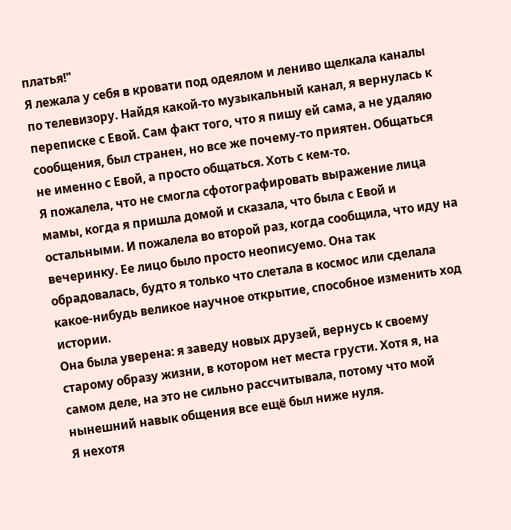платья!"
Я лежала у себя в кровати под одеялом и лениво щелкала каналы по телевизору. Найдя какой-то музыкальный канал, я вернулась к переписке с Евой. Сам факт того, что я пишу ей сама, а не удаляю сообщения, был странен, но все же почему-то приятен. Общаться не именно с Евой, а просто общаться. Хоть с кем-то.
Я пожалела, что не смогла сфотографировать выражение лица мамы, когда я пришла домой и сказала, что была с Евой и остальными. И пожалела во второй раз, когда сообщила, что иду на вечеринку. Ее лицо было просто неописуемо. Она так обрадовалась, будто я только что слетала в космос или сделала какое-нибудь великое научное открытие, способное изменить ход истории.
Она была уверена: я заведу новых друзей, вернусь к своему старому образу жизни, в котором нет места грусти. Хотя я, на самом деле, на это не сильно рассчитывала, потому что мой нынешний навык общения все ещё был ниже нуля.
Я нехотя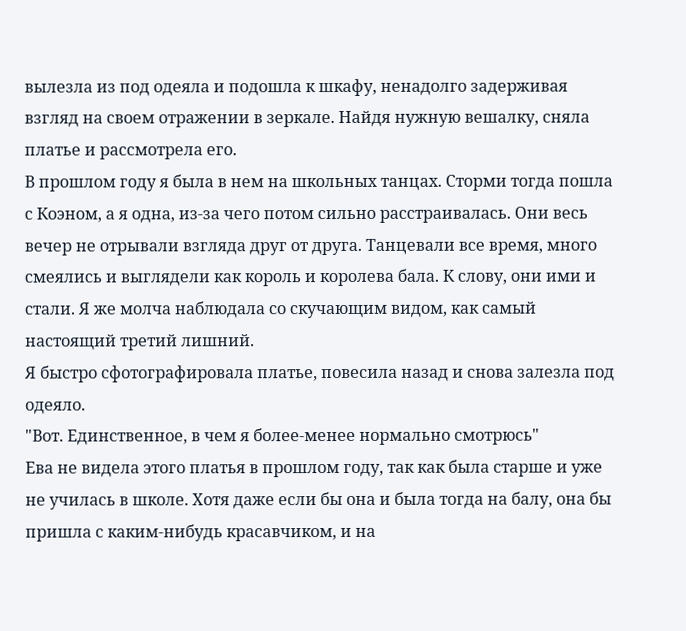вылезла из под одеяла и подошла к шкафу, ненадолго задерживая взгляд на своем отражении в зеркале. Найдя нужную вешалку, сняла платье и рассмотрела его.
В прошлом году я была в нем на школьных танцах. Сторми тогда пошла с Коэном, а я одна, из-за чего потом сильно расстраивалась. Они весь вечер не отрывали взгляда друг от друга. Танцевали все время, много смеялись и выглядели как король и королева бала. К слову, они ими и стали. Я же молча наблюдала со скучающим видом, как самый настоящий третий лишний.
Я быстро сфотографировала платье, повесила назад и снова залезла под одеяло.
"Вот. Единственное, в чем я более-менее нормально смотрюсь"
Ева не видела этого платья в прошлом году, так как была старше и уже не училась в школе. Хотя даже если бы она и была тогда на балу, она бы пришла с каким-нибудь красавчиком, и на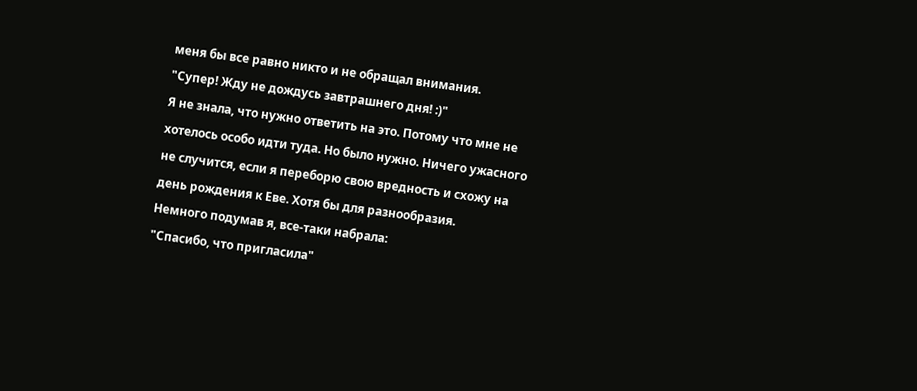меня бы все равно никто и не обращал внимания.
"Супер! Жду не дождусь завтрашнего дня! :)"
Я не знала, что нужно ответить на это. Потому что мне не хотелось особо идти туда. Но было нужно. Ничего ужасного не случится, если я переборю свою вредность и схожу на день рождения к Еве. Хотя бы для разнообразия.
Немного подумав я, все-таки набрала:
"Спасибо, что пригласила"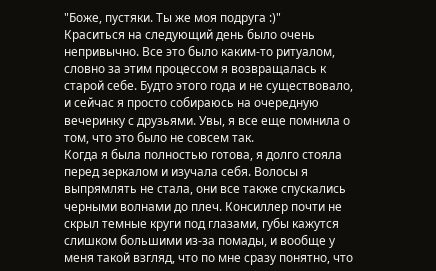"Боже, пустяки. Ты же моя подруга :)"
Краситься на следующий день было очень непривычно. Все это было каким-то ритуалом, словно за этим процессом я возвращалась к старой себе. Будто этого года и не существовало, и сейчас я просто собираюсь на очередную вечеринку с друзьями. Увы, я все еще помнила о том, что это было не совсем так.
Когда я была полностью готова, я долго стояла перед зеркалом и изучала себя. Волосы я выпрямлять не стала, они все также спускались черными волнами до плеч. Консиллер почти не скрыл темные круги под глазами, губы кажутся слишком большими из-за помады, и вообще у меня такой взгляд, что по мне сразу понятно, что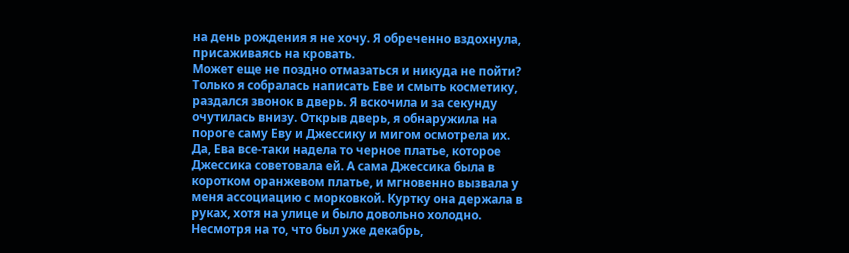на день рождения я не хочу. Я обреченно вздохнула, присаживаясь на кровать.
Может еще не поздно отмазаться и никуда не пойти?
Только я собралась написать Еве и смыть косметику, раздался звонок в дверь. Я вскочила и за секунду очутилась внизу. Открыв дверь, я обнаружила на пороге саму Еву и Джессику и мигом осмотрела их. Да, Ева все-таки надела то черное платье, которое Джессика советовала ей. А сама Джессика была в коротком оранжевом платье, и мгновенно вызвала у меня ассоциацию с морковкой. Куртку она держала в руках, хотя на улице и было довольно холодно. Несмотря на то, что был уже декабрь,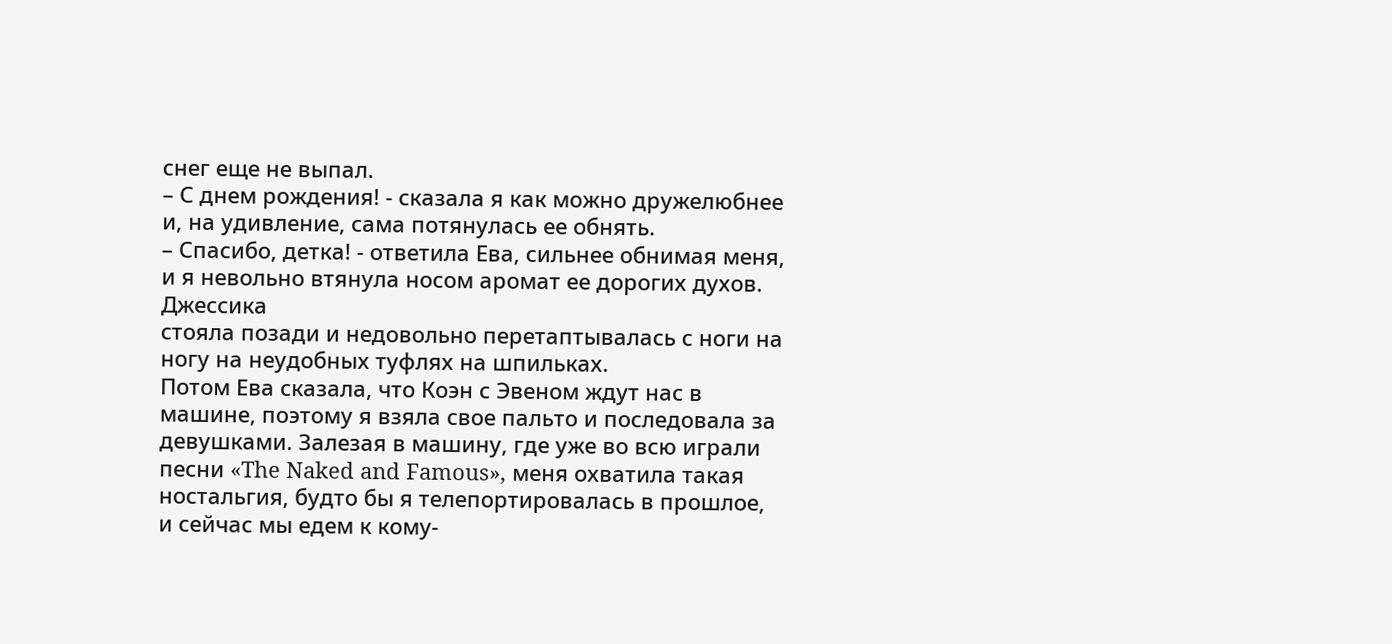снег еще не выпал.
– С днем рождения! - сказала я как можно дружелюбнее и, на удивление, сама потянулась ее обнять.
– Спасибо, детка! - ответила Ева, сильнее обнимая меня, и я невольно втянула носом аромат ее дорогих духов. Джессика
стояла позади и недовольно перетаптывалась с ноги на ногу на неудобных туфлях на шпильках.
Потом Ева сказала, что Коэн с Эвеном ждут нас в машине, поэтому я взяла свое пальто и последовала за девушками. Залезая в машину, где уже во всю играли песни «The Naked and Famous», меня охватила такая ностальгия, будто бы я телепортировалась в прошлое, и сейчас мы едем к кому-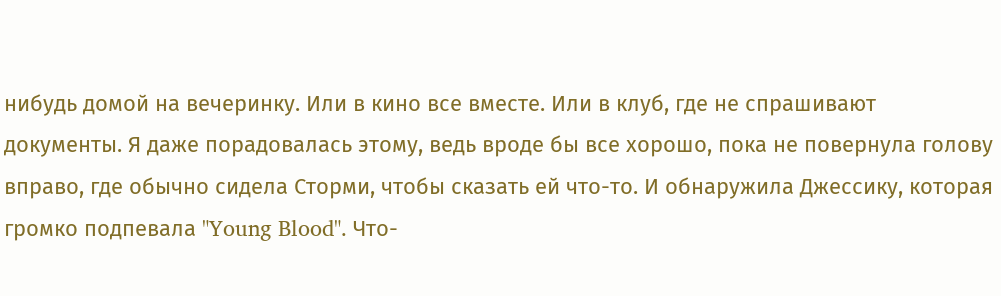нибудь домой на вечеринку. Или в кино все вместе. Или в клуб, где не спрашивают документы. Я даже порадовалась этому, ведь вроде бы все хорошо, пока не повернула голову вправо, где обычно сидела Сторми, чтобы сказать ей что-то. И обнаружила Джессику, которая громко подпевала "Young Blood". Что-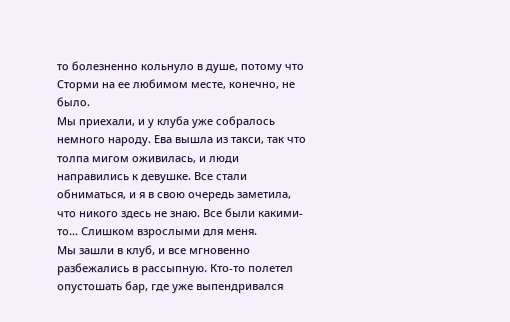то болезненно кольнуло в душе, потому что Сторми на ее любимом месте, конечно, не было.
Мы приехали, и у клуба уже собралось немного народу. Ева вышла из такси, так что толпа мигом оживилась, и люди направились к девушке. Все стали обниматься, и я в свою очередь заметила, что никого здесь не знаю. Все были какими-то... Слишком взрослыми для меня.
Мы зашли в клуб, и все мгновенно разбежались в рассыпную. Кто-то полетел опустошать бар, где уже выпендривался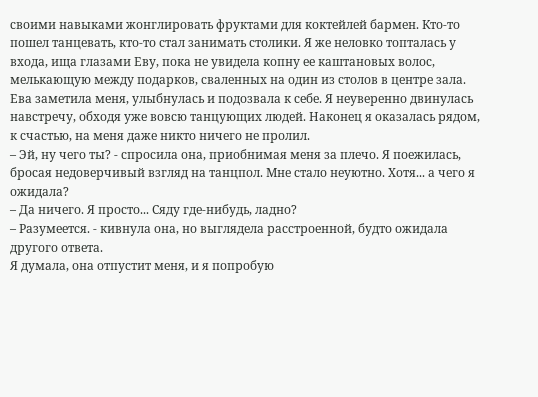своими навыками жонглировать фруктами для коктейлей бармен. Кто-то пошел танцевать, кто-то стал занимать столики. Я же неловко топталась у входа, ища глазами Еву, пока не увидела копну ее каштановых волос, мелькающую между подарков, сваленных на один из столов в центре зала.
Ева заметила меня, улыбнулась и подозвала к себе. Я неуверенно двинулась навстречу, обходя уже вовсю танцующих людей. Наконец я оказалась рядом, к счастью, на меня даже никто ничего не пролил.
– Эй, ну чего ты? - спросила она, приобнимая меня за плечо. Я поежилась, бросая недоверчивый взгляд на танцпол. Мне стало неуютно. Хотя... а чего я ожидала?
– Да ничего. Я просто... Сяду где-нибудь, ладно?
– Разумеется. - кивнула она, но выглядела расстроенной, будто ожидала другого ответа.
Я думала, она отпустит меня, и я попробую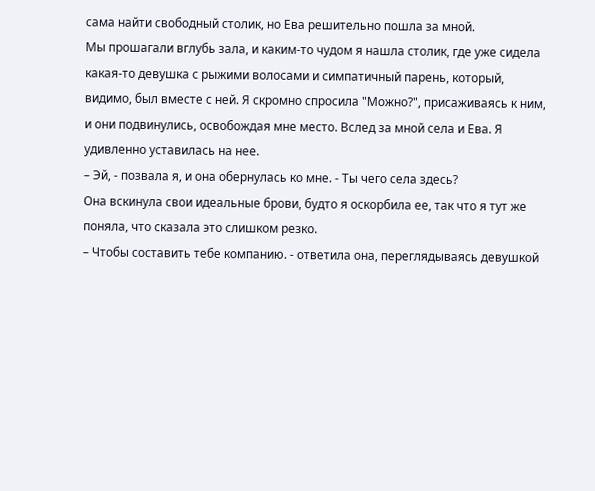сама найти свободный столик, но Ева решительно пошла за мной.
Мы прошагали вглубь зала, и каким-то чудом я нашла столик, где уже сидела какая-то девушка с рыжими волосами и симпатичный парень, который, видимо, был вместе с ней. Я скромно спросила "Можно?", присаживаясь к ним, и они подвинулись, освобождая мне место. Вслед за мной села и Ева. Я удивленно уставилась на нее.
– Эй, - позвала я, и она обернулась ко мне. - Ты чего села здесь?
Она вскинула свои идеальные брови, будто я оскорбила ее, так что я тут же поняла, что сказала это слишком резко.
– Чтобы составить тебе компанию. - ответила она, переглядываясь девушкой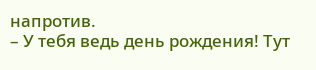напротив.
– У тебя ведь день рождения! Тут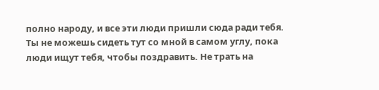полно народу, и все эти люди пришли сюда ради тебя. Ты не можешь сидеть тут со мной в самом углу, пока люди ищут тебя, чтобы поздравить. Не трать на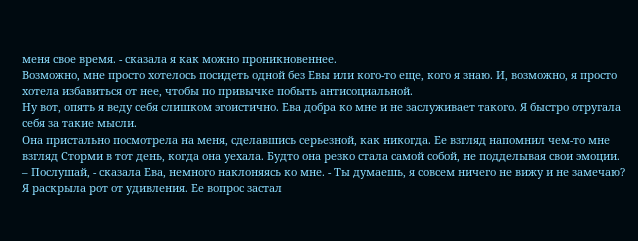меня свое время. - сказала я как можно проникновеннее.
Возможно, мне просто хотелось посидеть одной без Евы или кого-то еще, кого я знаю. И, возможно, я просто хотела избавиться от нее, чтобы по привычке побыть антисоциальной.
Ну вот, опять я веду себя слишком эгоистично. Ева добра ко мне и не заслуживает такого. Я быстро отругала себя за такие мысли.
Она пристально посмотрела на меня, сделавшись серьезной, как никогда. Ее взгляд напомнил чем-то мне взгляд Сторми в тот день, когда она уехала. Будто она резко стала самой собой, не подделывая свои эмоции.
– Послушай, - сказала Ева, немного наклоняясь ко мне. - Ты думаешь, я совсем ничего не вижу и не замечаю?
Я раскрыла рот от удивления. Ее вопрос застал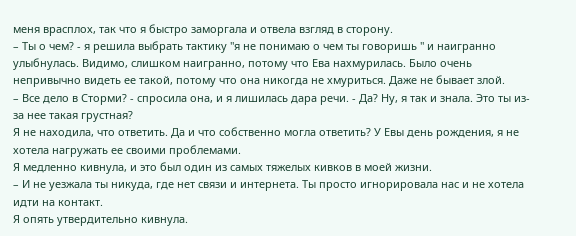меня врасплох, так что я быстро заморгала и отвела взгляд в сторону.
– Ты о чем? - я решила выбрать тактику "я не понимаю о чем ты говоришь " и наигранно улыбнулась. Видимо, слишком наигранно, потому что Ева нахмурилась. Было очень непривычно видеть ее такой, потому что она никогда не хмуриться. Даже не бывает злой.
– Все дело в Сторми? - спросила она, и я лишилась дара речи. - Да? Ну, я так и знала. Это ты из-за нее такая грустная?
Я не находила, что ответить. Да и что собственно могла ответить? У Евы день рождения, я не хотела нагружать ее своими проблемами.
Я медленно кивнула, и это был один из самых тяжелых кивков в моей жизни.
– И не уезжала ты никуда, где нет связи и интернета. Ты просто игнорировала нас и не хотела идти на контакт.
Я опять утвердительно кивнула.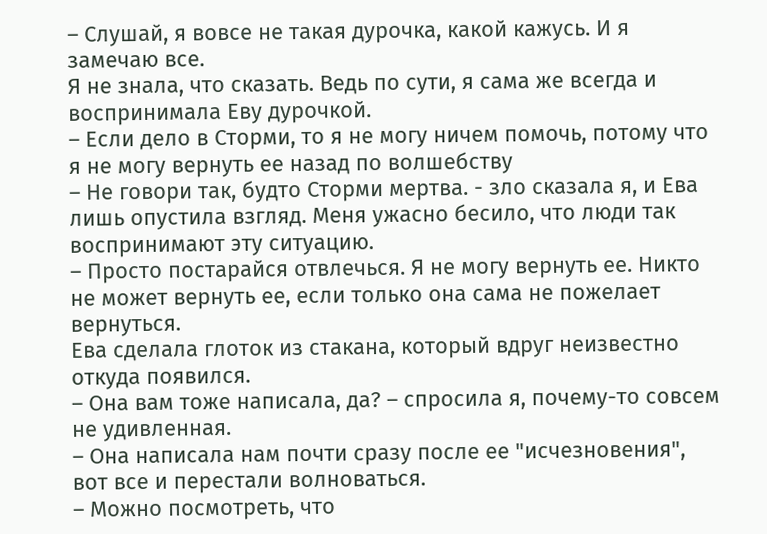– Слушай, я вовсе не такая дурочка, какой кажусь. И я замечаю все.
Я не знала, что сказать. Ведь по сути, я сама же всегда и воспринимала Еву дурочкой.
– Если дело в Сторми, то я не могу ничем помочь, потому что я не могу вернуть ее назад по волшебству
– Не говори так, будто Сторми мертва. - зло сказала я, и Ева лишь опустила взгляд. Меня ужасно бесило, что люди так воспринимают эту ситуацию.
– Просто постарайся отвлечься. Я не могу вернуть ее. Никто не может вернуть ее, если только она сама не пожелает вернуться.
Ева сделала глоток из стакана, который вдруг неизвестно откуда появился.
– Она вам тоже написала, да? – спросила я, почему-то совсем не удивленная.
– Она написала нам почти сразу после ее "исчезновения", вот все и перестали волноваться.
– Можно посмотреть, что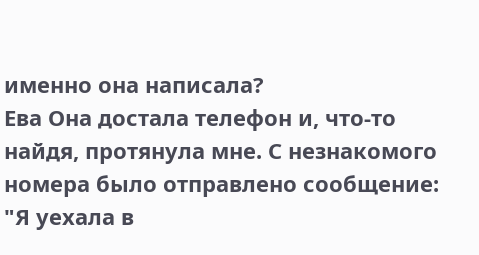именно она написала?
Ева Она достала телефон и, что-то найдя, протянула мне. С незнакомого номера было отправлено сообщение:
"Я уехала в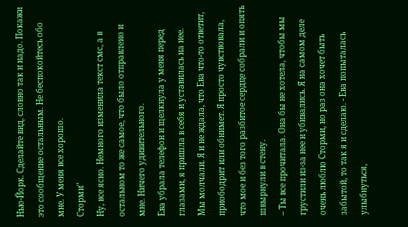Нью-Йорк. Сделайте вид, словно так и надо. Покажи это сообщение остальным. Не беспокойтесь обо мне. У меня все хорошо.
Сторми"
Ну, все ясно. Немного изменила текст смс, а в остальном то же самое, что было отправлено и мне. Ничего удивительного.
Ева убрала телефон и щелкнула у меня перед глазами, я пришла в себя и уставилась на нее.
Мы молчали. Я и не ждала, что Ева что-то ответит, приободрит или обнимет. Я просто чувствовала, что мое и без того разбитое сердце собрали и опять швырнули в стену.
– Ты все прочитала. Она бы не хотела, чтобы мы грустили из-за нее и убивались. Я на самом деле очень люблю Сторми, но раз она хочет быть забытой, то так я и сделаю. - Ева попыталась улыбнуться,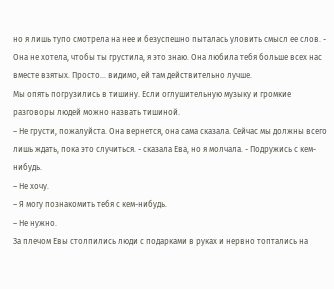но я лишь тупо смотрела на нее и безуспешно пыталась уловить смысл ее слов. - Она не хотела, чтобы ты грустила, я это знаю. Она любила тебя больше всех нас вместе взятых. Просто... видимо, ей там действительно лучше.
Мы опять погрузились в тишину. Если оглушительную музыку и громкие разговоры людей можно назвать тишиной.
– Не грусти, пожалуйста. Она вернется, она сама сказала. Сейчас мы должны всего лишь ждать, пока это случиться. - сказала Ева, но я молчала. - Подружись с кем-нибудь.
– Не хочу.
– Я могу познакомить тебя с кем-нибудь.
– Не нужно.
За плечом Евы столпились люди с подарками в руках и нервно топтались на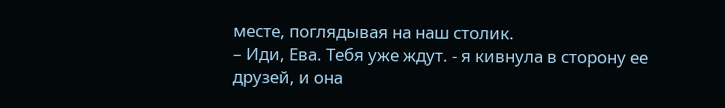месте, поглядывая на наш столик.
– Иди, Ева. Тебя уже ждут. - я кивнула в сторону ее друзей, и она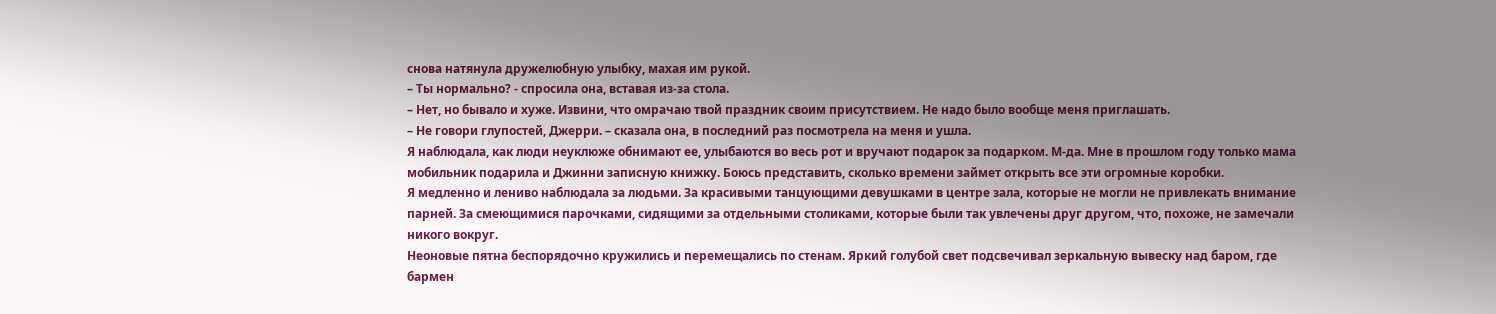снова натянула дружелюбную улыбку, махая им рукой.
– Ты нормально? - спросила она, вставая из-за стола.
– Нет, но бывало и хуже. Извини, что омрачаю твой праздник своим присутствием. Не надо было вообще меня приглашать.
– Не говори глупостей, Джерри. – сказала она, в последний раз посмотрела на меня и ушла.
Я наблюдала, как люди неуклюже обнимают ее, улыбаются во весь рот и вручают подарок за подарком. М-да. Мне в прошлом году только мама мобильник подарила и Джинни записную книжку. Боюсь представить, сколько времени займет открыть все эти огромные коробки.
Я медленно и лениво наблюдала за людьми. За красивыми танцующими девушками в центре зала, которые не могли не привлекать внимание парней. За смеющимися парочками, сидящими за отдельными столиками, которые были так увлечены друг другом, что, похоже, не замечали никого вокруг.
Неоновые пятна беспорядочно кружились и перемещались по стенам. Яркий голубой свет подсвечивал зеркальную вывеску над баром, где бармен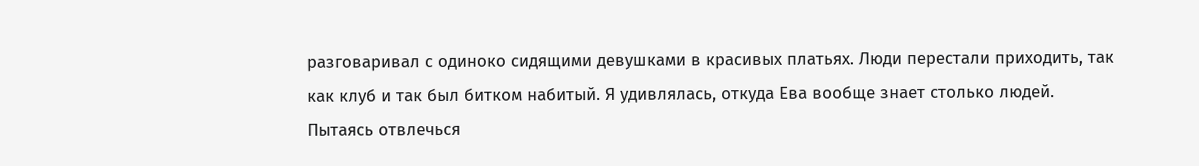разговаривал с одиноко сидящими девушками в красивых платьях. Люди перестали приходить, так как клуб и так был битком набитый. Я удивлялась, откуда Ева вообще знает столько людей.
Пытаясь отвлечься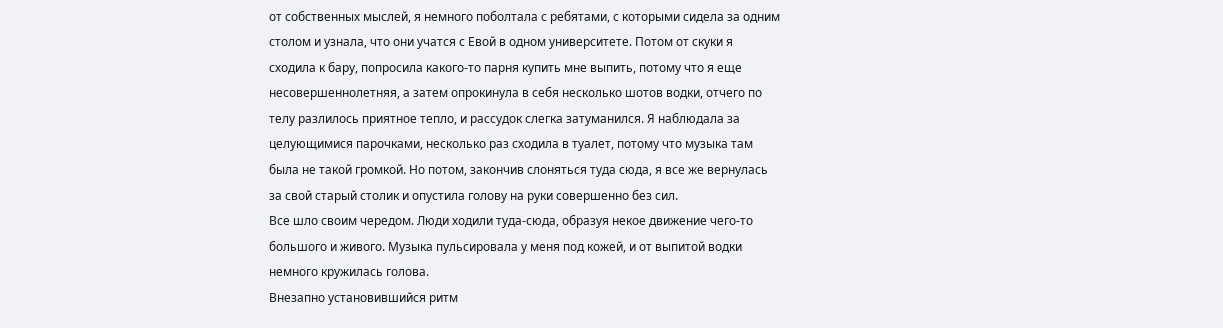от собственных мыслей, я немного поболтала с ребятами, с которыми сидела за одним столом и узнала, что они учатся с Евой в одном университете. Потом от скуки я сходила к бару, попросила какого-то парня купить мне выпить, потому что я еще несовершеннолетняя, а затем опрокинула в себя несколько шотов водки, отчего по телу разлилось приятное тепло, и рассудок слегка затуманился. Я наблюдала за целующимися парочками, несколько раз сходила в туалет, потому что музыка там была не такой громкой. Но потом, закончив слоняться туда сюда, я все же вернулась за свой старый столик и опустила голову на руки совершенно без сил.
Все шло своим чередом. Люди ходили туда-сюда, образуя некое движение чего-то большого и живого. Музыка пульсировала у меня под кожей, и от выпитой водки немного кружилась голова.
Внезапно установившийся ритм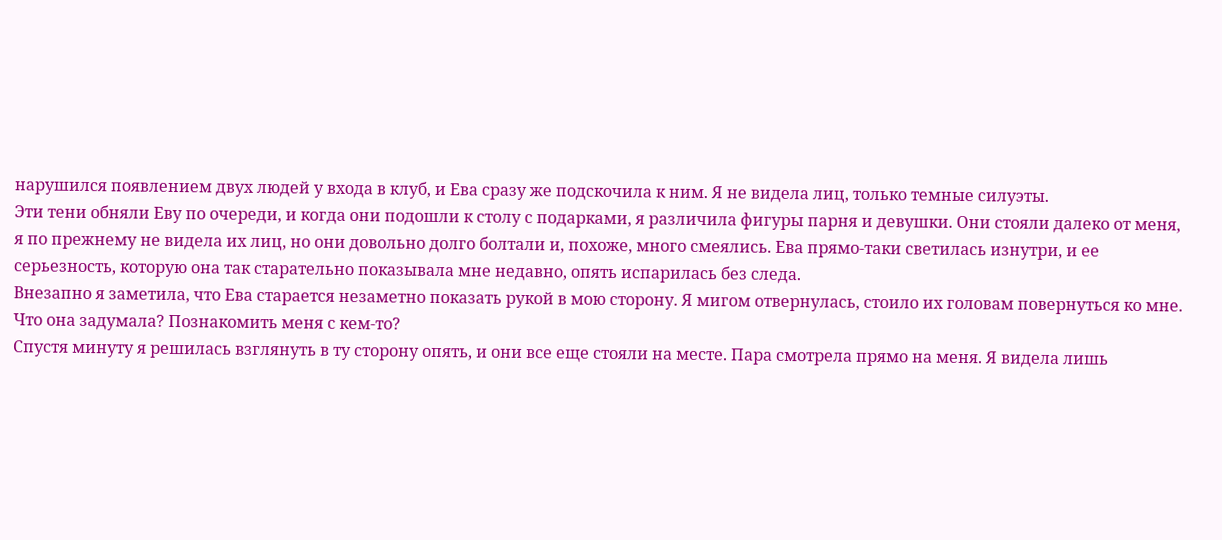нарушился появлением двух людей у входа в клуб, и Ева сразу же подскочила к ним. Я не видела лиц, только темные силуэты.
Эти тени обняли Еву по очереди, и когда они подошли к столу с подарками, я различила фигуры парня и девушки. Они стояли далеко от меня, я по прежнему не видела их лиц, но они довольно долго болтали и, похоже, много смеялись. Ева прямо-таки светилась изнутри, и ее серьезность, которую она так старательно показывала мне недавно, опять испарилась без следа.
Внезапно я заметила, что Ева старается незаметно показать рукой в мою сторону. Я мигом отвернулась, стоило их головам повернуться ко мне.
Что она задумала? Познакомить меня с кем-то?
Спустя минуту я решилась взглянуть в ту сторону опять, и они все еще стояли на месте. Пара смотрела прямо на меня. Я видела лишь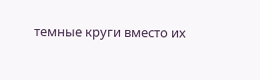темные круги вместо их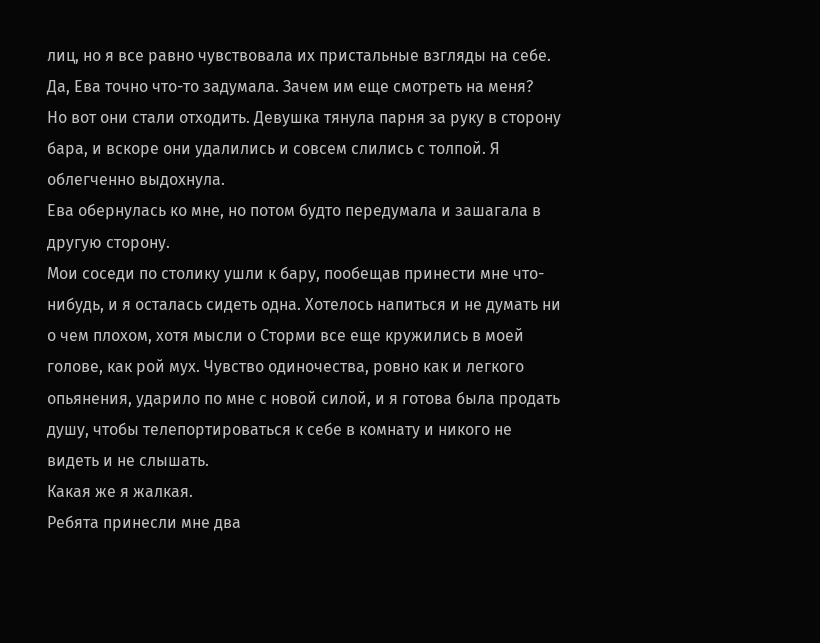лиц, но я все равно чувствовала их пристальные взгляды на себе.
Да, Ева точно что-то задумала. Зачем им еще смотреть на меня?
Но вот они стали отходить. Девушка тянула парня за руку в сторону бара, и вскоре они удалились и совсем слились с толпой. Я облегченно выдохнула.
Ева обернулась ко мне, но потом будто передумала и зашагала в другую сторону.
Мои соседи по столику ушли к бару, пообещав принести мне что-нибудь, и я осталась сидеть одна. Хотелось напиться и не думать ни о чем плохом, хотя мысли о Сторми все еще кружились в моей голове, как рой мух. Чувство одиночества, ровно как и легкого опьянения, ударило по мне с новой силой, и я готова была продать душу, чтобы телепортироваться к себе в комнату и никого не видеть и не слышать.
Какая же я жалкая.
Ребята принесли мне два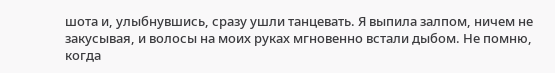шота и, улыбнувшись, сразу ушли танцевать. Я выпила залпом, ничем не закусывая, и волосы на моих руках мгновенно встали дыбом. Не помню, когда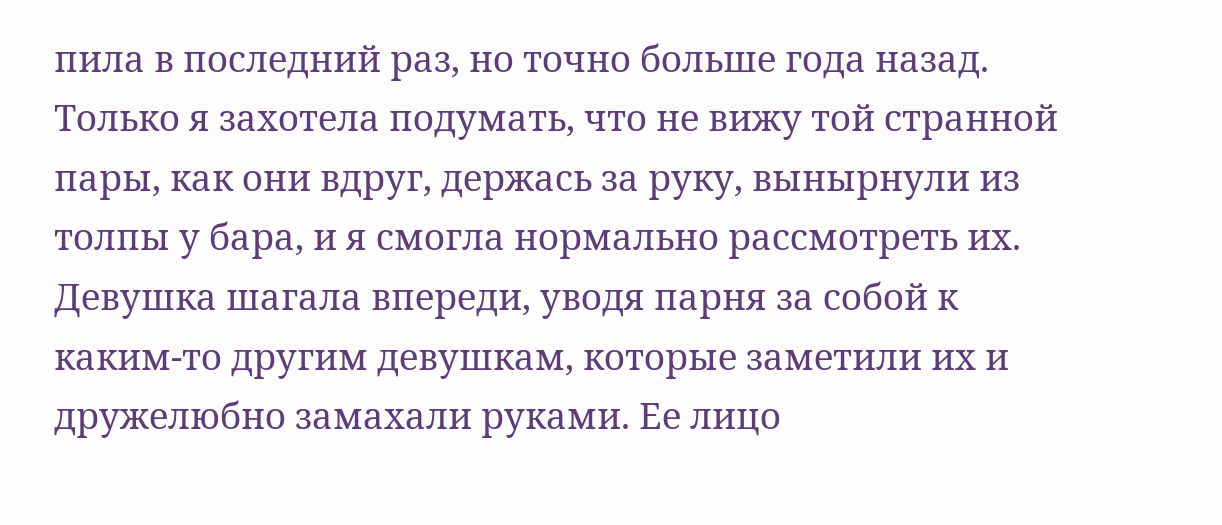пила в последний раз, но точно больше года назад.
Только я захотела подумать, что не вижу той странной пары, как они вдруг, держась за руку, вынырнули из толпы у бара, и я смогла нормально рассмотреть их.
Девушка шагала впереди, уводя парня за собой к каким-то другим девушкам, которые заметили их и дружелюбно замахали руками. Ее лицо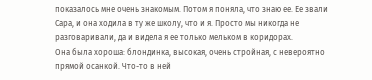показалось мне очень знакомым. Потом я поняла, что знаю ее. Ее звали Сара, и она ходила в ту же школу, что и я. Просто мы никогда не разговаривали, да и видела я ее только мельком в коридорах.
Она была хороша: блондинка, высокая, очень стройная, с невероятно прямой осанкой. Что-то в ней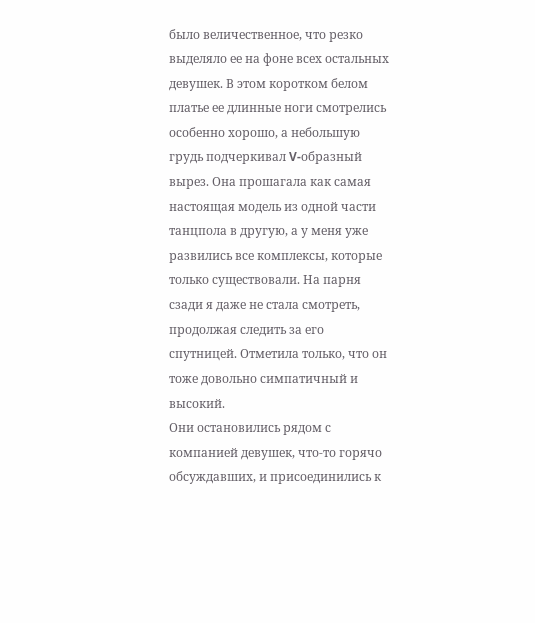было величественное, что резко выделяло ее на фоне всех остальных девушек. В этом коротком белом платье ее длинные ноги смотрелись особенно хорошо, а небольшую грудь подчеркивал V-образный вырез. Она прошагала как самая настоящая модель из одной части танцпола в другую, а у меня уже развились все комплексы, которые только существовали. На парня сзади я даже не стала смотреть, продолжая следить за его спутницей. Отметила только, что он тоже довольно симпатичный и высокий.
Они остановились рядом с компанией девушек, что-то горячо обсуждавших, и присоединились к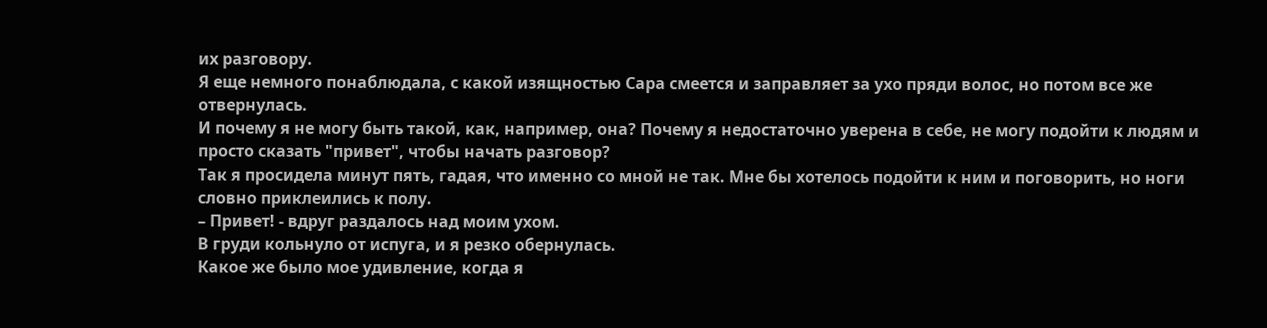их разговору.
Я еще немного понаблюдала, с какой изящностью Сара смеется и заправляет за ухо пряди волос, но потом все же отвернулась.
И почему я не могу быть такой, как, например, она? Почему я недостаточно уверена в себе, не могу подойти к людям и просто сказать "привет", чтобы начать разговор?
Так я просидела минут пять, гадая, что именно со мной не так. Мне бы хотелось подойти к ним и поговорить, но ноги словно приклеились к полу.
– Привет! - вдруг раздалось над моим ухом.
В груди кольнуло от испуга, и я резко обернулась.
Какое же было мое удивление, когда я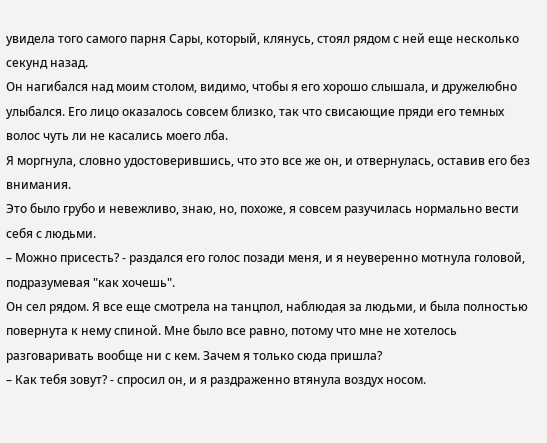увидела того самого парня Сары, который, клянусь, стоял рядом с ней еще несколько секунд назад.
Он нагибался над моим столом, видимо, чтобы я его хорошо слышала, и дружелюбно улыбался. Его лицо оказалось совсем близко, так что свисающие пряди его темных волос чуть ли не касались моего лба.
Я моргнула, словно удостоверившись, что это все же он, и отвернулась, оставив его без внимания.
Это было грубо и невежливо, знаю, но, похоже, я совсем разучилась нормально вести себя с людьми.
– Можно присесть? - раздался его голос позади меня, и я неуверенно мотнула головой, подразумевая "как хочешь".
Он сел рядом. Я все еще смотрела на танцпол, наблюдая за людьми, и была полностью повернута к нему спиной. Мне было все равно, потому что мне не хотелось разговаривать вообще ни с кем. Зачем я только сюда пришла?
– Как тебя зовут? - спросил он, и я раздраженно втянула воздух носом.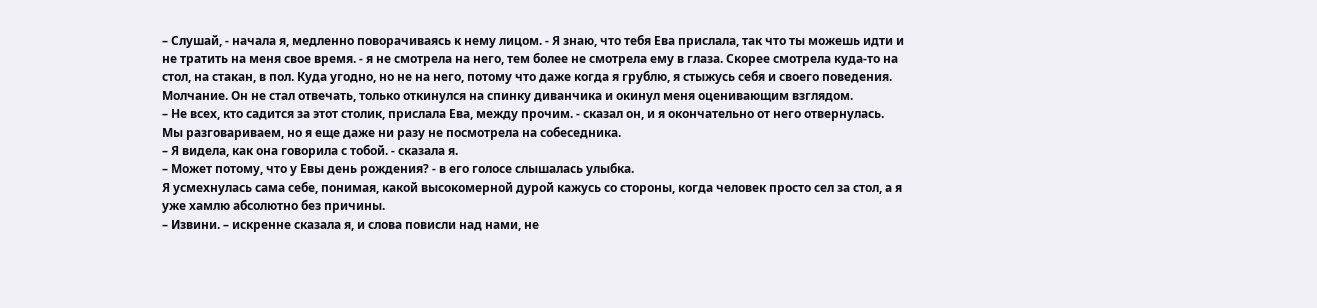– Слушай, - начала я, медленно поворачиваясь к нему лицом. - Я знаю, что тебя Ева прислала, так что ты можешь идти и не тратить на меня свое время. - я не смотрела на него, тем более не смотрела ему в глаза. Скорее смотрела куда-то на стол, на стакан, в пол. Куда угодно, но не на него, потому что даже когда я грублю, я стыжусь себя и своего поведения.
Молчание. Он не стал отвечать, только откинулся на спинку диванчика и окинул меня оценивающим взглядом.
– Не всех, кто садится за этот столик, прислала Ева, между прочим. - сказал он, и я окончательно от него отвернулась. Мы разговариваем, но я еще даже ни разу не посмотрела на собеседника.
– Я видела, как она говорила с тобой. - сказала я.
– Может потому, что у Евы день рождения? - в его голосе слышалась улыбка.
Я усмехнулась сама себе, понимая, какой высокомерной дурой кажусь со стороны, когда человек просто сел за стол, а я уже хамлю абсолютно без причины.
– Извини. – искренне сказала я, и слова повисли над нами, не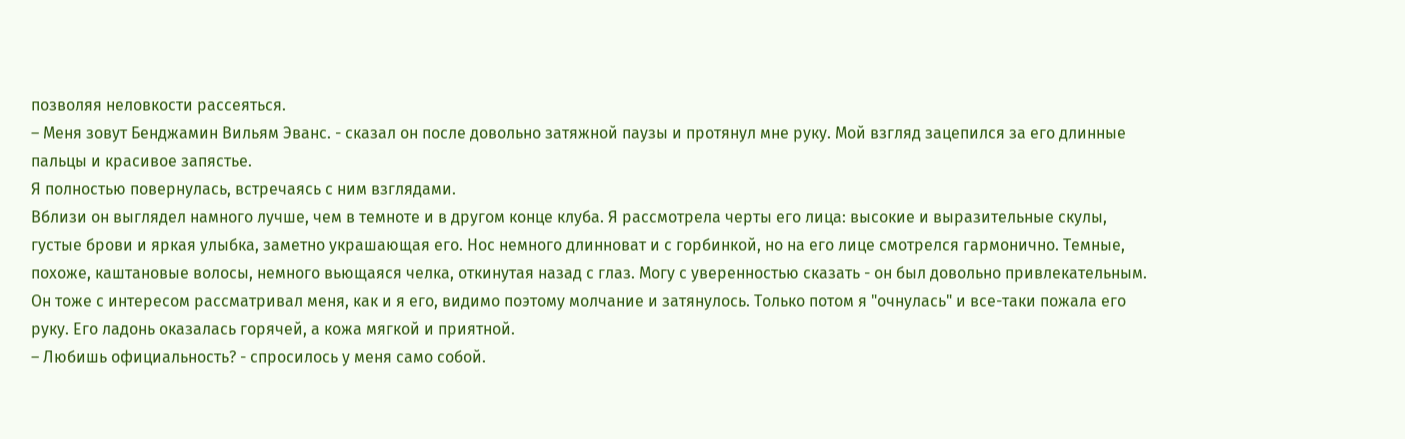позволяя неловкости рассеяться.
– Меня зовут Бенджамин Вильям Эванс. - сказал он после довольно затяжной паузы и протянул мне руку. Мой взгляд зацепился за его длинные пальцы и красивое запястье.
Я полностью повернулась, встречаясь с ним взглядами.
Вблизи он выглядел намного лучше, чем в темноте и в другом конце клуба. Я рассмотрела черты его лица: высокие и выразительные скулы, густые брови и яркая улыбка, заметно украшающая его. Нос немного длинноват и с горбинкой, но на его лице смотрелся гармонично. Темные, похоже, каштановые волосы, немного вьющаяся челка, откинутая назад с глаз. Могу с уверенностью сказать - он был довольно привлекательным.
Он тоже с интересом рассматривал меня, как и я его, видимо поэтому молчание и затянулось. Только потом я "очнулась" и все-таки пожала его руку. Его ладонь оказалась горячей, а кожа мягкой и приятной.
– Любишь официальность? - спросилось у меня само собой.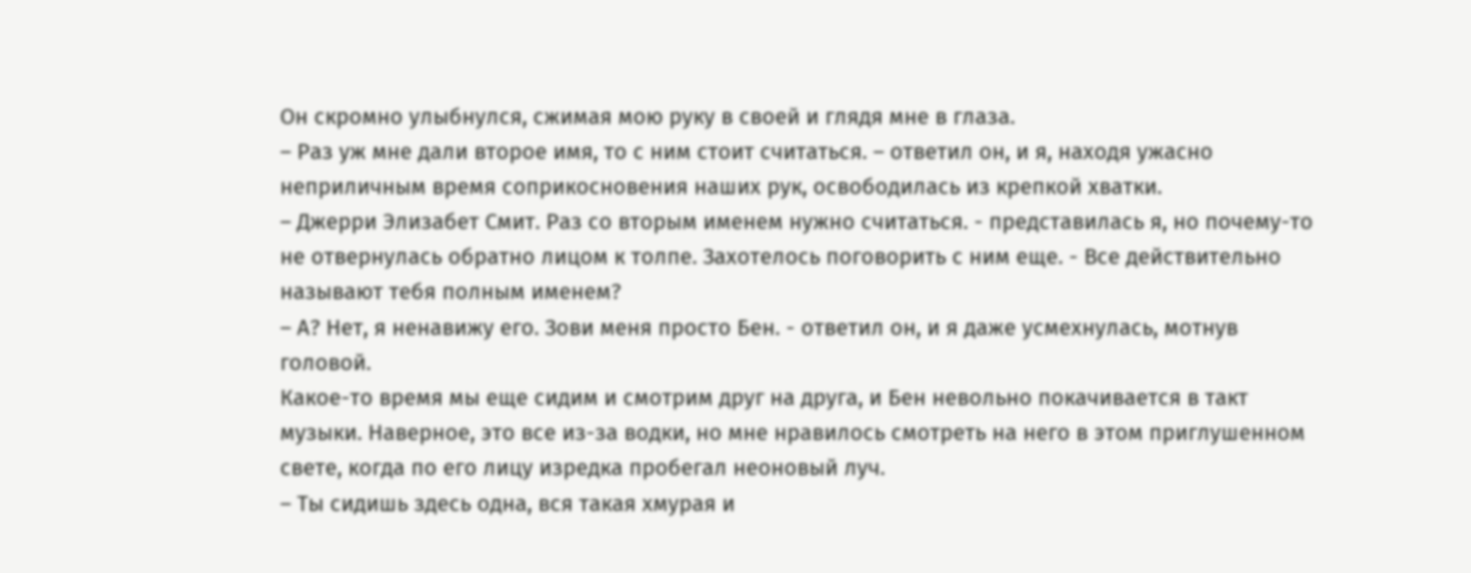Он скромно улыбнулся, сжимая мою руку в своей и глядя мне в глаза.
– Раз уж мне дали второе имя, то с ним стоит считаться. – ответил он, и я, находя ужасно неприличным время соприкосновения наших рук, освободилась из крепкой хватки.
– Джерри Элизабет Смит. Раз со вторым именем нужно считаться. - представилась я, но почему-то не отвернулась обратно лицом к толпе. Захотелось поговорить с ним еще. - Все действительно называют тебя полным именем?
– А? Нет, я ненавижу его. Зови меня просто Бен. - ответил он, и я даже усмехнулась, мотнув головой.
Какое-то время мы еще сидим и смотрим друг на друга, и Бен невольно покачивается в такт музыки. Наверное, это все из-за водки, но мне нравилось смотреть на него в этом приглушенном свете, когда по его лицу изредка пробегал неоновый луч.
– Ты сидишь здесь одна, вся такая хмурая и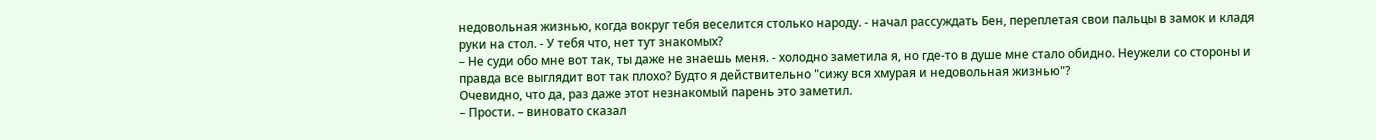недовольная жизнью, когда вокруг тебя веселится столько народу. - начал рассуждать Бен, переплетая свои пальцы в замок и кладя руки на стол. - У тебя что, нет тут знакомых?
– Не суди обо мне вот так, ты даже не знаешь меня. - холодно заметила я, но где-то в душе мне стало обидно. Неужели со стороны и правда все выглядит вот так плохо? Будто я действительно "сижу вся хмурая и недовольная жизнью"?
Очевидно, что да, раз даже этот незнакомый парень это заметил.
– Прости. – виновато сказал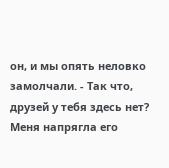он, и мы опять неловко замолчали. - Так что, друзей у тебя здесь нет?
Меня напрягла его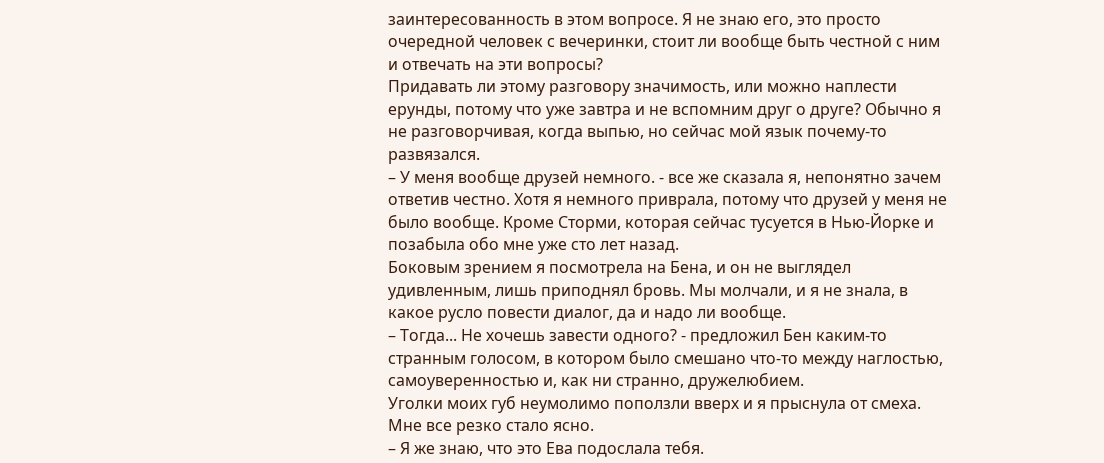заинтересованность в этом вопросе. Я не знаю его, это просто очередной человек с вечеринки, стоит ли вообще быть честной с ним и отвечать на эти вопросы?
Придавать ли этому разговору значимость, или можно наплести ерунды, потому что уже завтра и не вспомним друг о друге? Обычно я не разговорчивая, когда выпью, но сейчас мой язык почему-то развязался.
– У меня вообще друзей немного. - все же сказала я, непонятно зачем ответив честно. Хотя я немного приврала, потому что друзей у меня не было вообще. Кроме Сторми, которая сейчас тусуется в Нью-Йорке и позабыла обо мне уже сто лет назад.
Боковым зрением я посмотрела на Бена, и он не выглядел удивленным, лишь приподнял бровь. Мы молчали, и я не знала, в какое русло повести диалог, да и надо ли вообще.
– Тогда... Не хочешь завести одного? - предложил Бен каким-то странным голосом, в котором было смешано что-то между наглостью, самоуверенностью и, как ни странно, дружелюбием.
Уголки моих губ неумолимо поползли вверх и я прыснула от смеха. Мне все резко стало ясно.
– Я же знаю, что это Ева подослала тебя.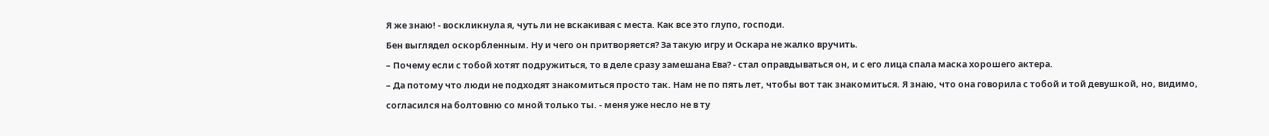Я же знаю! - воскликнула я, чуть ли не вскакивая с места. Как все это глупо, господи.
Бен выглядел оскорбленным. Ну и чего он притворяется? За такую игру и Оскара не жалко вручить.
– Почему если с тобой хотят подружиться, то в деле сразу замешана Ева? - стал оправдываться он, и с его лица спала маска хорошего актера.
– Да потому что люди не подходят знакомиться просто так. Нам не по пять лет, чтобы вот так знакомиться. Я знаю, что она говорила с тобой и той девушкой, но, видимо, согласился на болтовню со мной только ты. - меня уже несло не в ту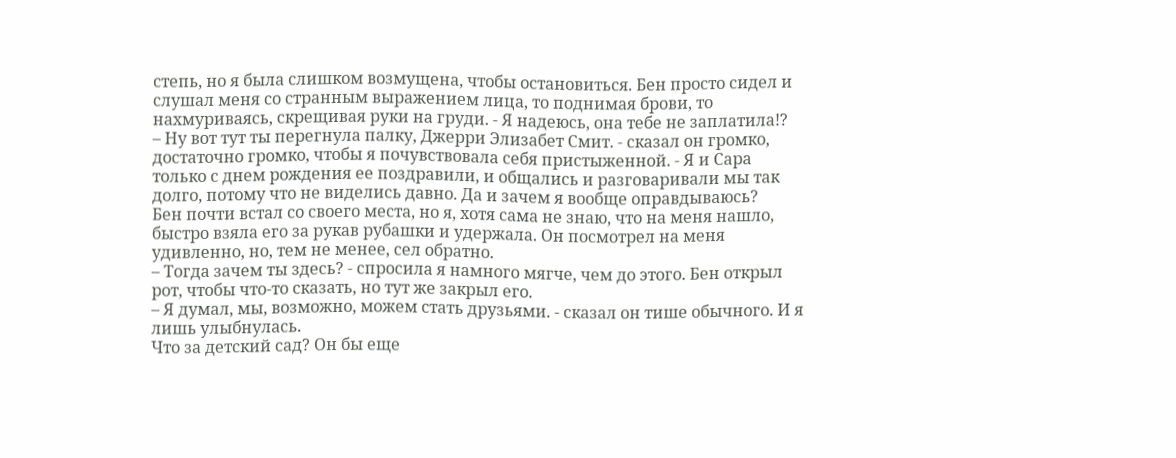степь, но я была слишком возмущена, чтобы остановиться. Бен просто сидел и слушал меня со странным выражением лица, то поднимая брови, то нахмуриваясь, скрещивая руки на груди. - Я надеюсь, она тебе не заплатила!?
– Ну вот тут ты перегнула палку, Джерри Элизабет Смит. - сказал он громко, достаточно громко, чтобы я почувствовала себя пристыженной. - Я и Сара только с днем рождения ее поздравили, и общались и разговаривали мы так долго, потому что не виделись давно. Да и зачем я вообще оправдываюсь?
Бен почти встал со своего места, но я, хотя сама не знаю, что на меня нашло, быстро взяла его за рукав рубашки и удержала. Он посмотрел на меня удивленно, но, тем не менее, сел обратно.
– Тогда зачем ты здесь? - спросила я намного мягче, чем до этого. Бен открыл рот, чтобы что-то сказать, но тут же закрыл его.
– Я думал, мы, возможно, можем стать друзьями. - сказал он тише обычного. И я лишь улыбнулась.
Что за детский сад? Он бы еще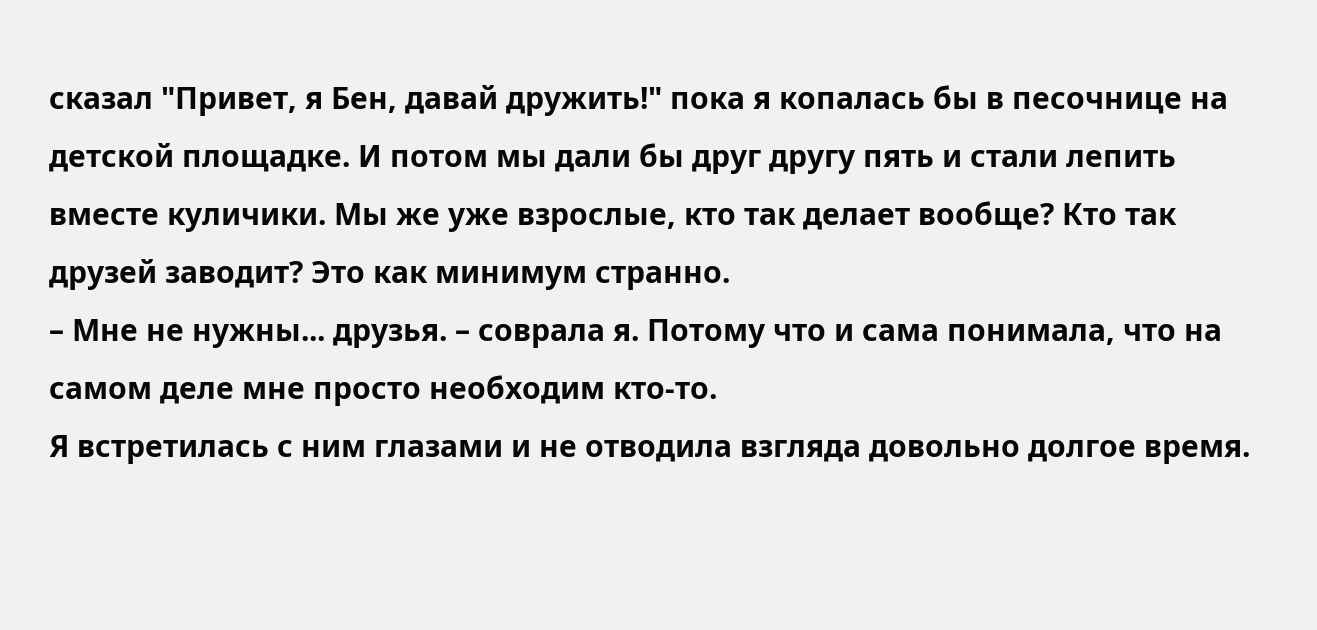сказал "Привет, я Бен, давай дружить!" пока я копалась бы в песочнице на детской площадке. И потом мы дали бы друг другу пять и стали лепить вместе куличики. Мы же уже взрослые, кто так делает вообще? Кто так друзей заводит? Это как минимум странно.
– Мне не нужны... друзья. – соврала я. Потому что и сама понимала, что на самом деле мне просто необходим кто-то.
Я встретилась с ним глазами и не отводила взгляда довольно долгое время.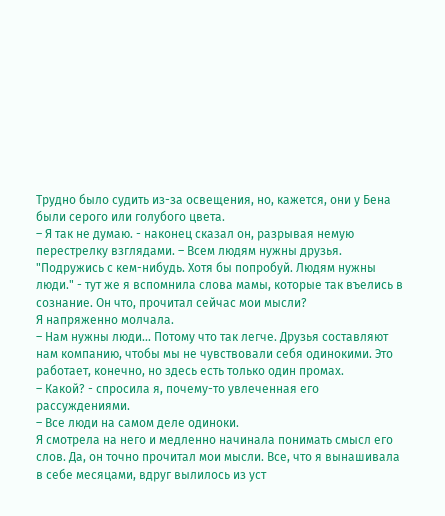Трудно было судить из-за освещения, но, кажется, они у Бена были серого или голубого цвета.
– Я так не думаю. - наконец сказал он, разрывая немую перестрелку взглядами. – Всем людям нужны друзья.
"Подружись с кем-нибудь. Хотя бы попробуй. Людям нужны люди." - тут же я вспомнила слова мамы, которые так въелись в сознание. Он что, прочитал сейчас мои мысли?
Я напряженно молчала.
– Нам нужны люди... Потому что так легче. Друзья составляют нам компанию, чтобы мы не чувствовали себя одинокими. Это работает, конечно, но здесь есть только один промах.
– Какой? - спросила я, почему-то увлеченная его рассуждениями.
– Все люди на самом деле одиноки.
Я смотрела на него и медленно начинала понимать смысл его слов. Да, он точно прочитал мои мысли. Все, что я вынашивала в себе месяцами, вдруг вылилось из уст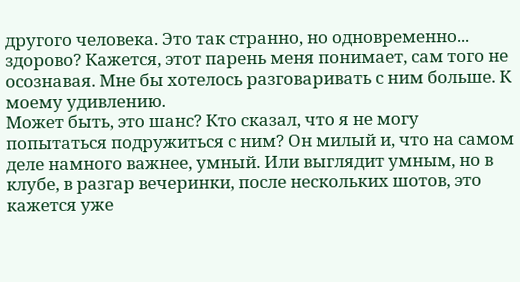другого человека. Это так странно, но одновременно... здорово? Кажется, этот парень меня понимает, сам того не осознавая. Мне бы хотелось разговаривать с ним больше. К моему удивлению.
Может быть, это шанс? Кто сказал, что я не могу попытаться подружиться с ним? Он милый и, что на самом деле намного важнее, умный. Или выглядит умным, но в клубе, в разгар вечеринки, после нескольких шотов, это кажется уже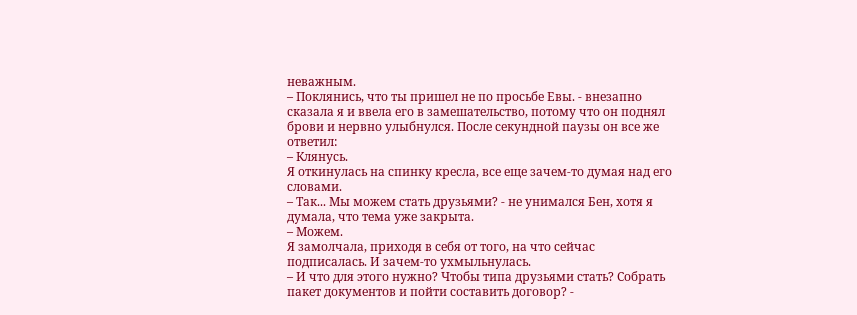неважным.
– Поклянись, что ты пришел не по просьбе Евы. - внезапно сказала я и ввела его в замешательство, потому что он поднял брови и нервно улыбнулся. После секундной паузы он все же ответил:
– Клянусь.
Я откинулась на спинку кресла, все еще зачем-то думая над его словами.
– Так... Мы можем стать друзьями? - не унимался Бен, хотя я думала, что тема уже закрыта.
– Можем.
Я замолчала, приходя в себя от того, на что сейчас подписалась. И зачем-то ухмыльнулась.
– И что для этого нужно? Чтобы типа друзьями стать? Собрать пакет документов и пойти составить договор? -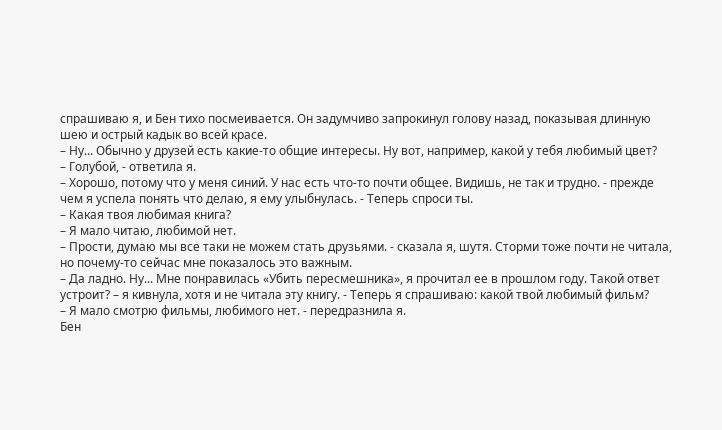спрашиваю я, и Бен тихо посмеивается. Он задумчиво запрокинул голову назад, показывая длинную шею и острый кадык во всей красе.
– Ну... Обычно у друзей есть какие-то общие интересы. Ну вот, например, какой у тебя любимый цвет?
– Голубой, - ответила я.
– Хорошо, потому что у меня синий. У нас есть что-то почти общее. Видишь, не так и трудно. - прежде чем я успела понять что делаю, я ему улыбнулась. - Теперь спроси ты.
– Какая твоя любимая книга?
– Я мало читаю, любимой нет.
– Прости, думаю мы все таки не можем стать друзьями. - сказала я, шутя. Сторми тоже почти не читала, но почему-то сейчас мне показалось это важным.
– Да ладно. Ну... Мне понравилась «Убить пересмешника», я прочитал ее в прошлом году. Такой ответ устроит? – я кивнула, хотя и не читала эту книгу. - Теперь я спрашиваю: какой твой любимый фильм?
– Я мало смотрю фильмы, любимого нет. - передразнила я.
Бен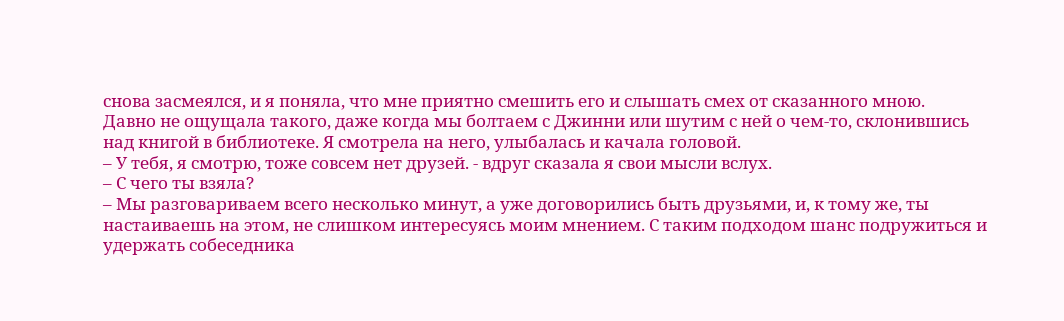снова засмеялся, и я поняла, что мне приятно смешить его и слышать смех от сказанного мною.
Давно не ощущала такого, даже когда мы болтаем с Джинни или шутим с ней о чем-то, склонившись над книгой в библиотеке. Я смотрела на него, улыбалась и качала головой.
– У тебя, я смотрю, тоже совсем нет друзей. - вдруг сказала я свои мысли вслух.
– С чего ты взяла?
– Мы разговариваем всего несколько минут, а уже договорились быть друзьями, и, к тому же, ты настаиваешь на этом, не слишком интересуясь моим мнением. С таким подходом шанс подружиться и удержать собеседника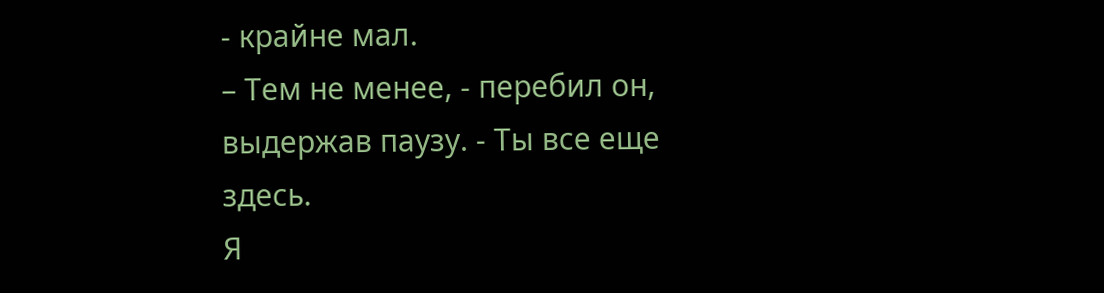- крайне мал.
– Тем не менее, - перебил он, выдержав паузу. - Ты все еще здесь.
Я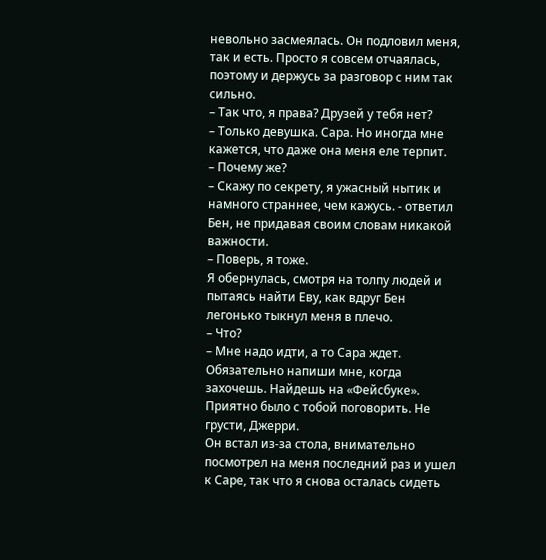невольно засмеялась. Он подловил меня, так и есть. Просто я совсем отчаялась, поэтому и держусь за разговор с ним так сильно.
– Так что, я права? Друзей у тебя нет?
– Только девушка. Сара. Но иногда мне кажется, что даже она меня еле терпит.
– Почему же?
– Скажу по секрету, я ужасный нытик и намного страннее, чем кажусь. - ответил Бен, не придавая своим словам никакой важности.
– Поверь, я тоже.
Я обернулась, смотря на толпу людей и пытаясь найти Еву, как вдруг Бен легонько тыкнул меня в плечо.
– Что?
– Мне надо идти, а то Сара ждет. Обязательно напиши мне, когда захочешь. Найдешь на «Фейсбуке». Приятно было с тобой поговорить. Не грусти, Джерри.
Он встал из-за стола, внимательно посмотрел на меня последний раз и ушел к Саре, так что я снова осталась сидеть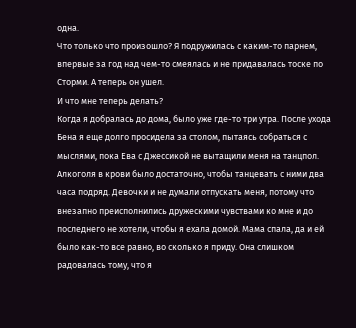одна.
Что только что произошло? Я подружилась с каким-то парнем, впервые за год над чем-то смеялась и не придавалась тоске по Сторми. А теперь он ушел.
И что мне теперь делать?
Когда я добралась до дома, было уже где-то три утра. После ухода Бена я еще долго просидела за столом, пытаясь собраться с мыслями, пока Ева с Джессикой не вытащили меня на танцпол. Алкоголя в крови было достаточно, чтобы танцевать с ними два часа подряд. Девочки и не думали отпускать меня, потому что внезапно преисполнились дружескими чувствами ко мне и до последнего не хотели, чтобы я ехала домой. Мама спала, да и ей было как-то все равно, во сколько я приду. Она слишком радовалась тому, что я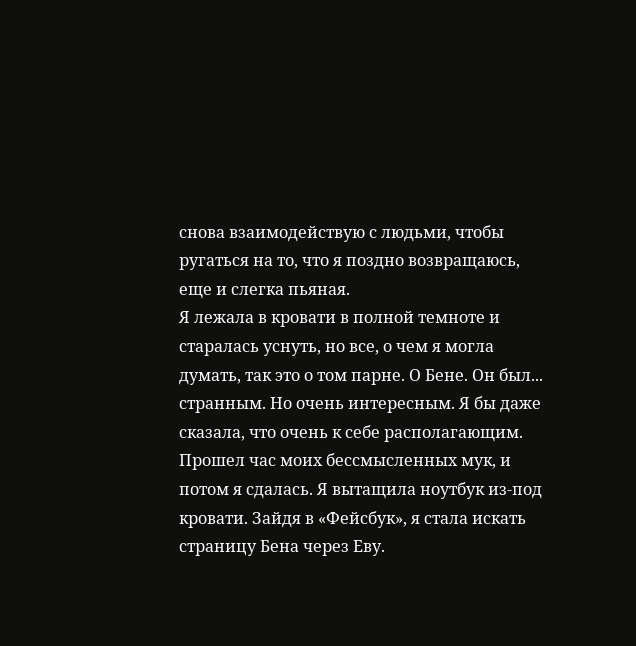снова взаимодействую с людьми, чтобы ругаться на то, что я поздно возвращаюсь, еще и слегка пьяная.
Я лежала в кровати в полной темноте и старалась уснуть, но все, о чем я могла думать, так это о том парне. О Бене. Он был... странным. Но очень интересным. Я бы даже сказала, что очень к себе располагающим.
Прошел час моих бессмысленных мук, и потом я сдалась. Я вытащила ноутбук из-под кровати. Зайдя в «Фейсбук», я стала искать страницу Бена через Еву.